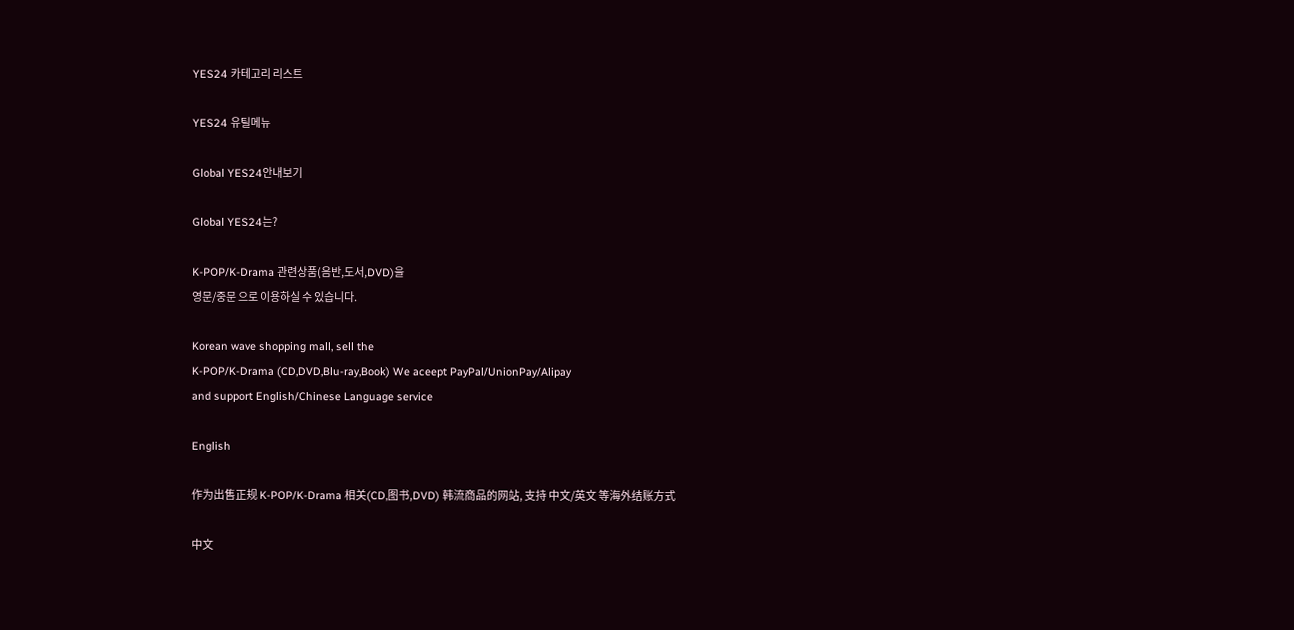YES24 카테고리 리스트

YES24 유틸메뉴

Global YES24안내보기

Global YES24는?

K-POP/K-Drama 관련상품(음반,도서,DVD)을
영문/중문 으로 이용하실 수 있습니다.

Korean wave shopping mall, sell the
K-POP/K-Drama (CD,DVD,Blu-ray,Book) We aceept PayPal/UnionPay/Alipay
and support English/Chinese Language service

English

作为出售正规 K-POP/K-Drama 相关(CD,图书,DVD) 韩流商品的网站, 支持 中文/英文 等海外结账方式

中文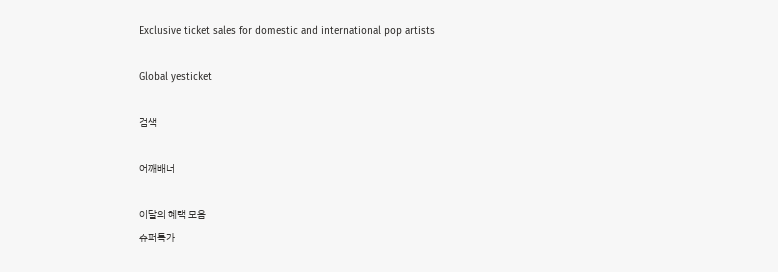Exclusive ticket sales for domestic and international pop artists

Global yesticket

검색

어깨배너

이달의 혜택 모음
슈퍼특가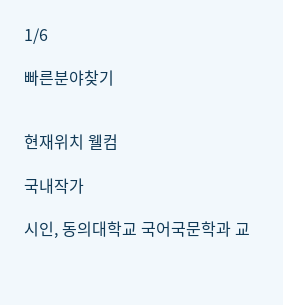1/6

빠른분야찾기


현재위치 웰컴

국내작가

시인, 동의대학교 국어국문학과 교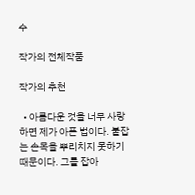수

작가의 전체작품

작가의 추천

  • 아름다운 것을 너무 사랑하면 제가 아픈 법이다. 붙잡는 손목을 뿌리치지 못하기 때문이다. 그를 잡아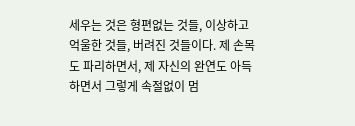세우는 것은 형편없는 것들, 이상하고 억울한 것들, 버려진 것들이다. 제 손목도 파리하면서, 제 자신의 완연도 아득하면서 그렇게 속절없이 멈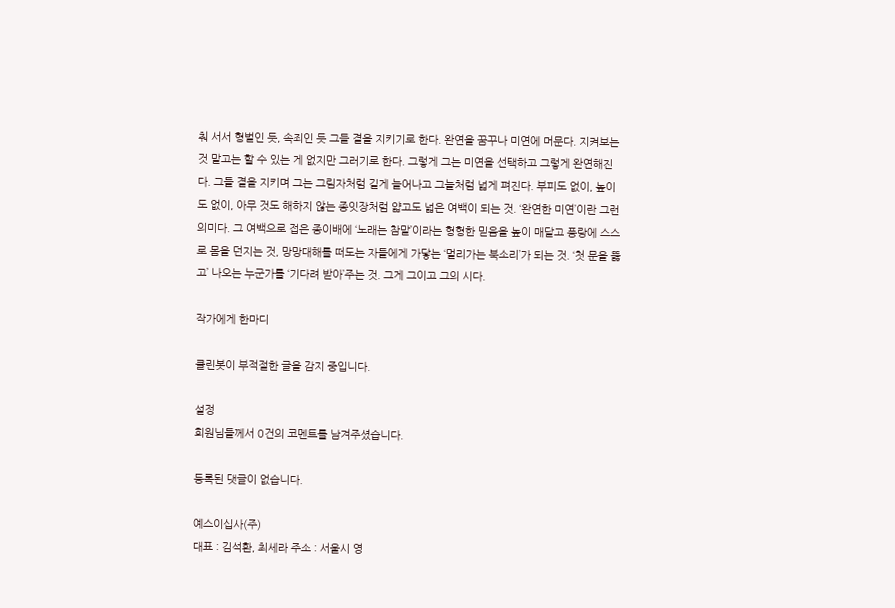춰 서서 형벌인 듯, 속죄인 듯 그들 곁을 지키기로 한다. 완연을 꿈꾸나 미연에 머문다. 지켜보는 것 말고는 할 수 있는 게 없지만 그러기로 한다. 그렇게 그는 미연을 선택하고 그렇게 완연해진다. 그들 곁을 지키며 그는 그림자처럼 길게 늘어나고 그늘처럼 넓게 펴진다. 부피도 없이, 높이도 없이, 아무 것도 해하지 않는 종잇장처럼 얇고도 넓은 여백이 되는 것. ‘완연한 미연’이란 그런 의미다. 그 여백으로 접은 종이배에 ‘노래는 참말’이라는 형형한 믿음을 높이 매달고 풍랑에 스스로 몸을 던지는 것, 망망대해를 떠도는 자들에게 가닿는 ‘멀리가는 북소리’가 되는 것. ‘첫 문을 뚫고’ 나오는 누군가를 ‘기다려 받아’주는 것. 그게 그이고 그의 시다.

작가에게 한마디

클린봇이 부적절한 글을 감지 중입니다.

설정
회원님들께서 0건의 코멘트를 남겨주셨습니다.

등록된 댓글이 없습니다.

예스이십사(주)
대표 : 김석환, 최세라 주소 : 서울시 영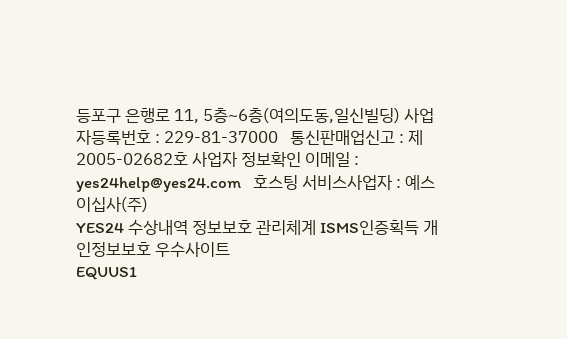등포구 은행로 11, 5층~6층(여의도동,일신빌딩) 사업자등록번호 : 229-81-37000   통신판매업신고 : 제 2005-02682호 사업자 정보확인 이메일 : yes24help@yes24.com   호스팅 서비스사업자 : 예스이십사(주)
YES24 수상내역 정보보호 관리체계 ISMS인증획득 개인정보보호 우수사이트
EQUUS1